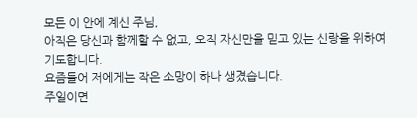모든 이 안에 계신 주님,
아직은 당신과 함께할 수 없고, 오직 자신만을 믿고 있는 신랑을 위하여 기도합니다.
요즘들어 저에게는 작은 소망이 하나 생겼습니다.
주일이면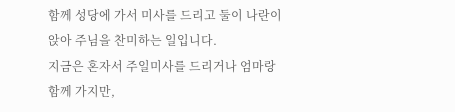함께 성당에 가서 미사를 드리고 둘이 나란이 앉아 주님을 찬미하는 일입니다.
지금은 혼자서 주일미사를 드리거나 엄마랑 함께 가지만,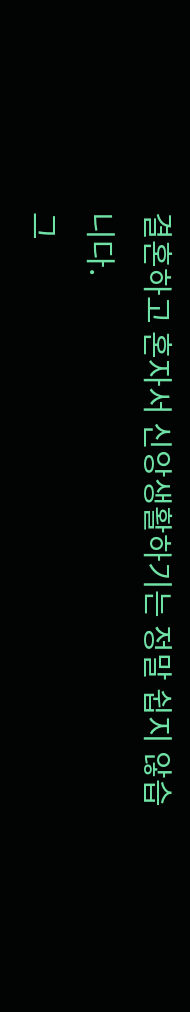결혼하고 혼자서 신앙생활하기는 정말 쉽지 않습니다.
그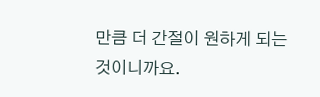만큼 더 간절이 원하게 되는 것이니까요.